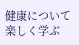健康について楽しく学ぶ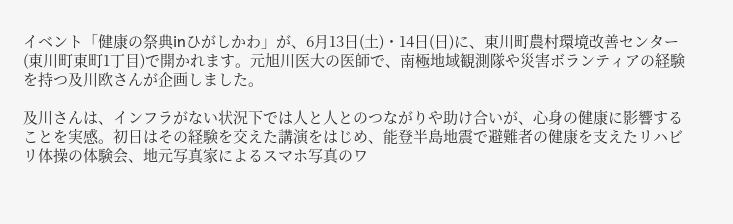イベント「健康の祭典inひがしかわ」が、6月13日(土)・14日(日)に、東川町農村環境改善センター(東川町東町1丁目)で開かれます。元旭川医大の医師で、南極地域観測隊や災害ボランティアの経験を持つ及川欧さんが企画しました。

及川さんは、インフラがない状況下では人と人とのつながりや助け合いが、心身の健康に影響することを実感。初日はその経験を交えた講演をはじめ、能登半島地震で避難者の健康を支えたリハビリ体操の体験会、地元写真家によるスマホ写真のワ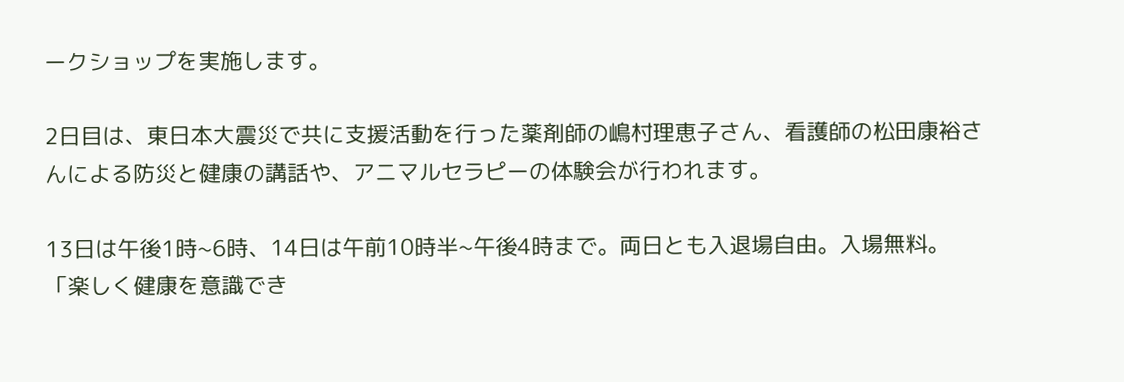ークショップを実施します。

2日目は、東日本大震災で共に支援活動を行った薬剤師の嶋村理恵子さん、看護師の松田康裕さんによる防災と健康の講話や、アニマルセラピーの体験会が行われます。

13日は午後1時~6時、14日は午前10時半~午後4時まで。両日とも入退場自由。入場無料。「楽しく健康を意識でき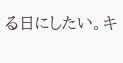る日にしたい。キ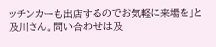ッチンカーも出店するのでお気軽に来場を」と及川さん。問い合わせは及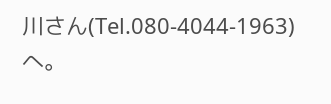川さん(Tel.080-4044-1963)へ。